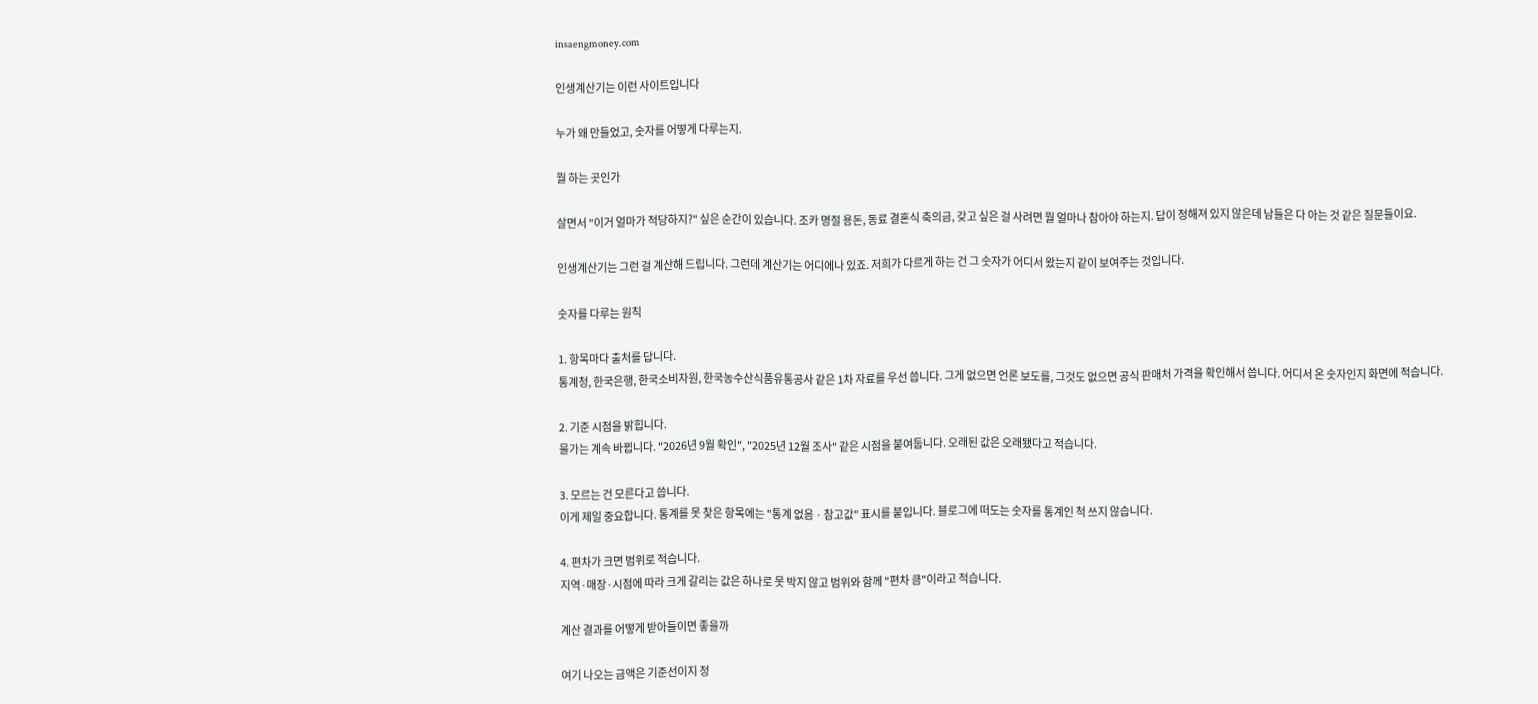insaengmoney.com

인생계산기는 이런 사이트입니다

누가 왜 만들었고, 숫자를 어떻게 다루는지.

뭘 하는 곳인가

살면서 "이거 얼마가 적당하지?" 싶은 순간이 있습니다. 조카 명절 용돈, 동료 결혼식 축의금, 갖고 싶은 걸 사려면 뭘 얼마나 참아야 하는지. 답이 정해져 있지 않은데 남들은 다 아는 것 같은 질문들이요.

인생계산기는 그런 걸 계산해 드립니다. 그런데 계산기는 어디에나 있죠. 저희가 다르게 하는 건 그 숫자가 어디서 왔는지 같이 보여주는 것입니다.

숫자를 다루는 원칙

1. 항목마다 출처를 답니다.
통계청, 한국은행, 한국소비자원, 한국농수산식품유통공사 같은 1차 자료를 우선 씁니다. 그게 없으면 언론 보도를, 그것도 없으면 공식 판매처 가격을 확인해서 씁니다. 어디서 온 숫자인지 화면에 적습니다.

2. 기준 시점을 밝힙니다.
물가는 계속 바뀝니다. "2026년 9월 확인", "2025년 12월 조사" 같은 시점을 붙여둡니다. 오래된 값은 오래됐다고 적습니다.

3. 모르는 건 모른다고 씁니다.
이게 제일 중요합니다. 통계를 못 찾은 항목에는 "통계 없음 · 참고값" 표시를 붙입니다. 블로그에 떠도는 숫자를 통계인 척 쓰지 않습니다.

4. 편차가 크면 범위로 적습니다.
지역·매장·시점에 따라 크게 갈리는 값은 하나로 못 박지 않고 범위와 함께 "편차 큼"이라고 적습니다.

계산 결과를 어떻게 받아들이면 좋을까

여기 나오는 금액은 기준선이지 정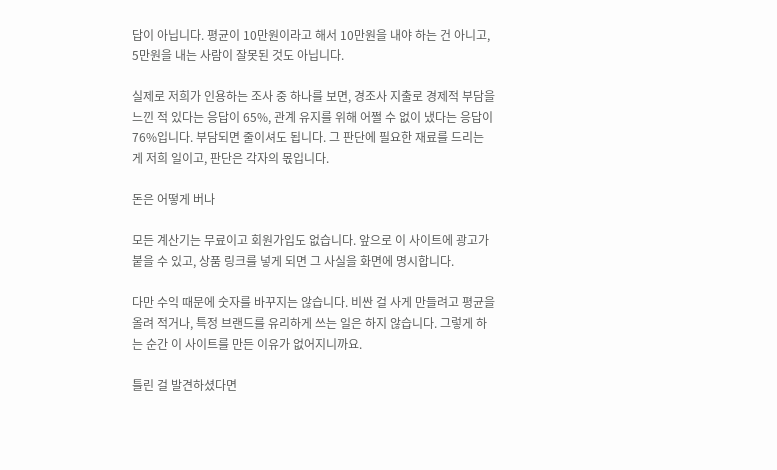답이 아닙니다. 평균이 10만원이라고 해서 10만원을 내야 하는 건 아니고, 5만원을 내는 사람이 잘못된 것도 아닙니다.

실제로 저희가 인용하는 조사 중 하나를 보면, 경조사 지출로 경제적 부담을 느낀 적 있다는 응답이 65%, 관계 유지를 위해 어쩔 수 없이 냈다는 응답이 76%입니다. 부담되면 줄이셔도 됩니다. 그 판단에 필요한 재료를 드리는 게 저희 일이고, 판단은 각자의 몫입니다.

돈은 어떻게 버나

모든 계산기는 무료이고 회원가입도 없습니다. 앞으로 이 사이트에 광고가 붙을 수 있고, 상품 링크를 넣게 되면 그 사실을 화면에 명시합니다.

다만 수익 때문에 숫자를 바꾸지는 않습니다. 비싼 걸 사게 만들려고 평균을 올려 적거나, 특정 브랜드를 유리하게 쓰는 일은 하지 않습니다. 그렇게 하는 순간 이 사이트를 만든 이유가 없어지니까요.

틀린 걸 발견하셨다면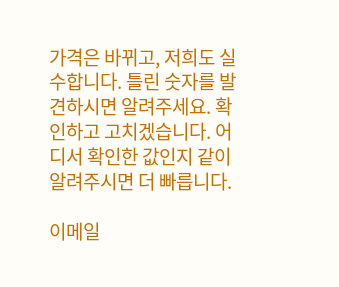가격은 바뀌고, 저희도 실수합니다. 틀린 숫자를 발견하시면 알려주세요. 확인하고 고치겠습니다. 어디서 확인한 값인지 같이 알려주시면 더 빠릅니다.

이메일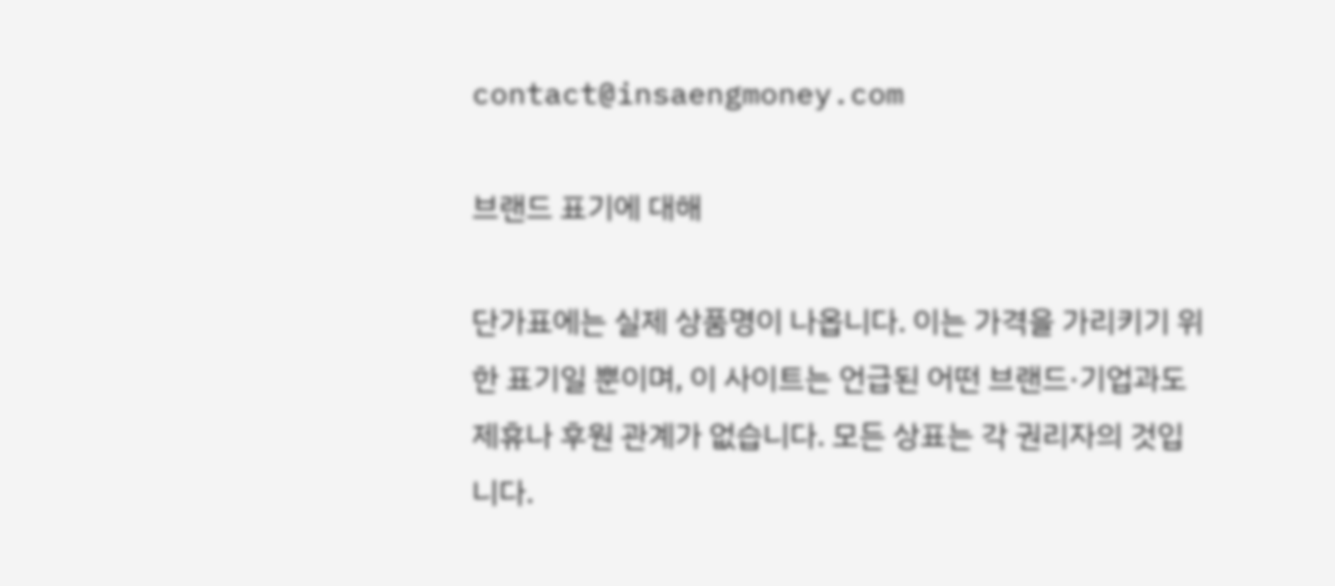contact@insaengmoney.com

브랜드 표기에 대해

단가표에는 실제 상품명이 나옵니다. 이는 가격을 가리키기 위한 표기일 뿐이며, 이 사이트는 언급된 어떤 브랜드·기업과도 제휴나 후원 관계가 없습니다. 모든 상표는 각 권리자의 것입니다.